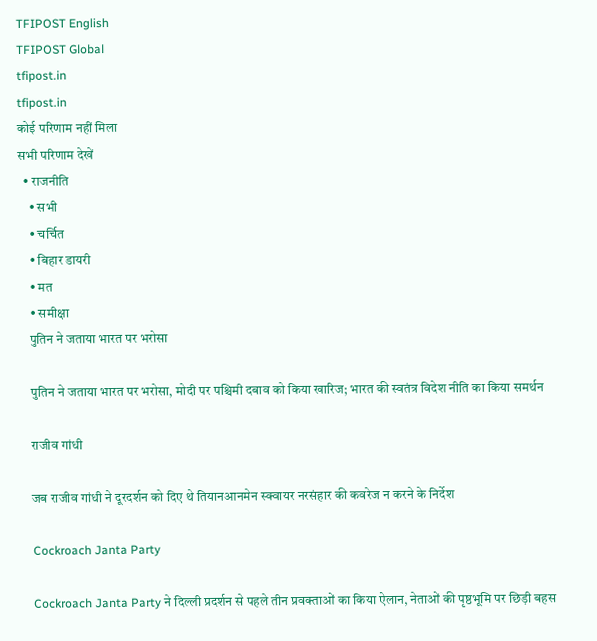TFIPOST English
TFIPOST Global
tfipost.in
tfipost.in
कोई परिणाम नहीं मिला
सभी परिणाम देखें
  • राजनीति
    • सभी
    • चर्चित
    • बिहार डायरी
    • मत
    • समीक्षा
    पुतिन ने जताया भारत पर भरोसा

    पुतिन ने जताया भारत पर भरोसा, मोदी पर पश्चिमी दबाव को किया खारिज; भारत की स्वतंत्र विदेश नीति का किया समर्थन

    राजीव गांधी

    जब राजीव गांधी ने दूरदर्शन को दिए थे तियानआनमेन स्क्वायर नरसंहार की कवरेज न करने के निर्देश

    Cockroach Janta Party

    Cockroach Janta Party ने दिल्ली प्रदर्शन से पहले तीन प्रवक्ताओं का किया ऐलान, नेताओं की पृष्ठभूमि पर छिड़ी बहस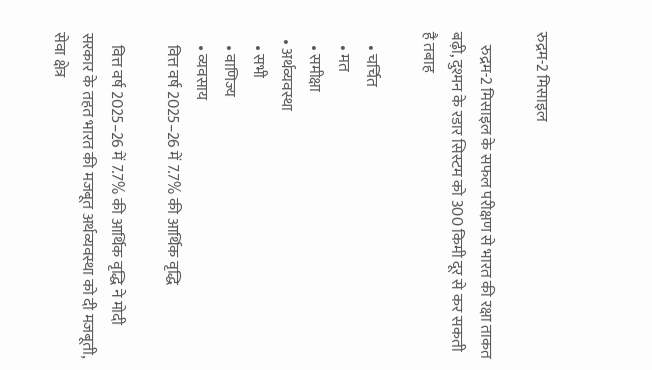रुद्रम-2 मिसाइल

    रुद्रम-2 मिसाइल के सफल परीक्षण से भारत की रक्षा ताकत बढ़ी, दुश्मन के रडार सिस्टम को 300 किमी दूर से कर सकती है तबाह

    • चर्चित
    • मत
    • समीक्षा
  • अर्थव्यवस्था
    • सभी
    • वाणिज्य
    • व्यवसाय
    वित्त वर्ष 2025–26 में 7.7% की आर्थिक वृद्धि

    वित्त वर्ष 2025–26 में 7.7% की आर्थिक वृद्धि ने मोदी सरकार के तहत भारत की मजबूत अर्थव्यवस्था को दी मजबूती, सेवा क्षेत्र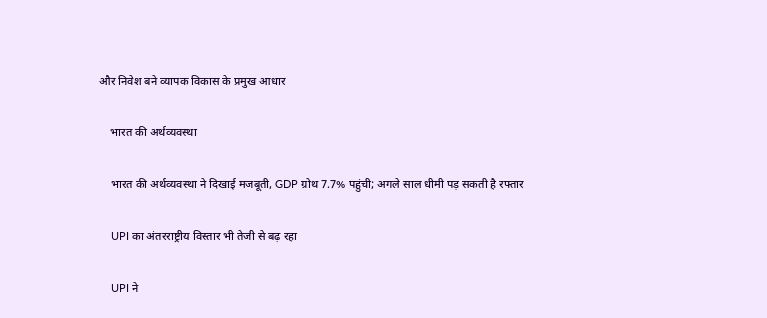और निवेश बने व्यापक विकास के प्रमुख आधार

    भारत की अर्थव्यवस्था

    भारत की अर्थव्यवस्था ने दिखाई मजबूती, GDP ग्रोथ 7.7% पहुंची; अगले साल धीमी पड़ सकती है रफ्तार

    UPI का अंतरराष्ट्रीय विस्तार भी तेजी से बढ़ रहा

    UPI ने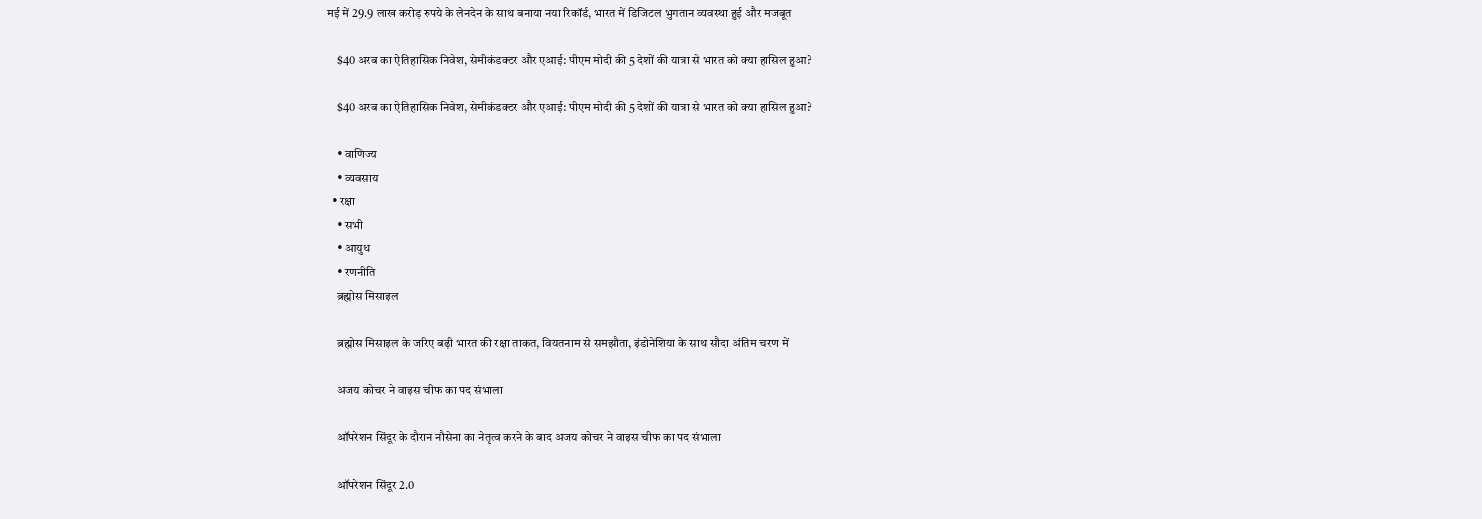मई में 29.9 लाख करोड़ रुपये के लेनदेन के साथ बनाया नया रिकॉर्ड, भारत में डिजिटल भुगतान व्यवस्था हुई और मजबूत

    $40 अरब का ऐतिहासिक निवेश, सेमीकंडक्टर और एआई: पीएम मोदी की 5 देशों की यात्रा से भारत को क्या हासिल हुआ?

    $40 अरब का ऐतिहासिक निवेश, सेमीकंडक्टर और एआई: पीएम मोदी की 5 देशों की यात्रा से भारत को क्या हासिल हुआ?

    • वाणिज्य
    • व्यवसाय
  • रक्षा
    • सभी
    • आयुध
    • रणनीति
    ब्रह्मोस मिसाइल

    ब्रह्मोस मिसाइल के जरिए बढ़ी भारत की रक्षा ताकत, वियतनाम से समझौता, इंडोनेशिया के साथ सौदा अंतिम चरण में

    अजय कोचर ने वाइस चीफ का पद संभाला

    ऑपरेशन सिंदूर के दौरान नौसेना का नेतृत्व करने के बाद अजय कोचर ने वाइस चीफ का पद संभाला

    ऑपरेशन सिंदूर 2.0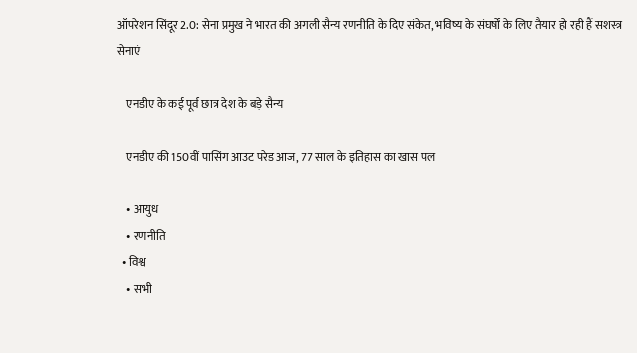ऑपरेशन सिंदूर 2.0: सेना प्रमुख ने भारत की अगली सैन्य रणनीति के दिए संकेत, भविष्य के संघर्षों के लिए तैयार हो रही हैं सशस्त्र सेनाएं

    एनडीए के कई पूर्व छात्र देश के बड़े सैन्य

    एनडीए की 150वीं पासिंग आउट परेड आज, 77 साल के इतिहास का खास पल

    • आयुध
    • रणनीति
  • विश्व
    • सभी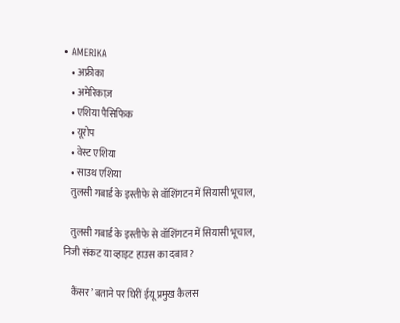• AMERIKA
    • अफ्रीका
    • अमेरिकाज़
    • एशिया पैसिफिक
    • यूरोप
    • वेस्ट एशिया
    • साउथ एशिया
    तुलसी गबार्ड के इस्तीफे से वॉशिंगटन में सियासी भूचाल,

    तुलसी गबार्ड के इस्तीफे से वॉशिंगटन में सियासी भूचाल, निजी संकट या व्हाइट हाउस का दबाव?

    कैंसर’ बताने पर घिरीं ईयू प्रमुख कैलस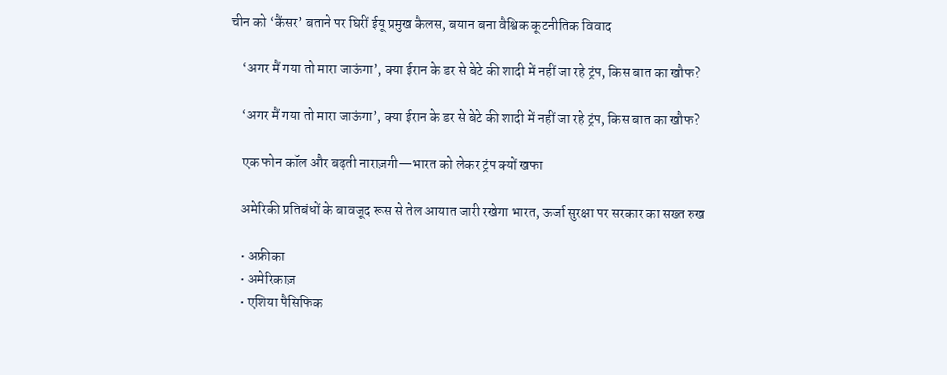चीन को ‘कैंसर’ बताने पर घिरीं ईयू प्रमुख कैलस, बयान बना वैश्विक कूटनीतिक विवाद

    ‘अगर मैं गया तो मारा जाऊंगा’, क्या ईरान के डर से बेटे की शादी में नहीं जा रहे ट्रंप, किस बात का खौफ?

    ‘अगर मैं गया तो मारा जाऊंगा’, क्या ईरान के डर से बेटे की शादी में नहीं जा रहे ट्रंप, किस बात का खौफ?

    एक फोन कॉल और बढ़ती नाराज़गी—भारत को लेकर ट्रंप क्यों खफा

    अमेरिकी प्रतिबंधों के बावजूद रूस से तेल आयात जारी रखेगा भारत, ऊर्जा सुरक्षा पर सरकार का सख्त रुख

    • अफ्रीका
    • अमेरिकाज़
    • एशिया पैसिफिक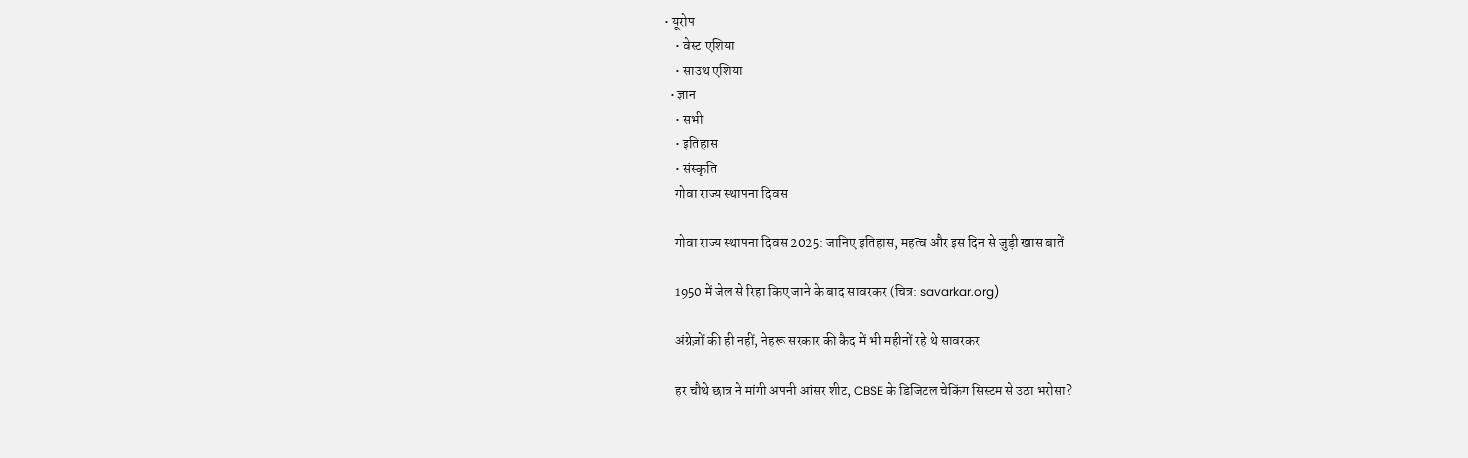• यूरोप
    • वेस्ट एशिया
    • साउथ एशिया
  • ज्ञान
    • सभी
    • इतिहास
    • संस्कृति
    गोवा राज्य स्थापना दिवस

    गोवा राज्य स्थापना दिवस 2025: जानिए इतिहास, महत्व और इस दिन से जुड़ी खास बातें

    1950 में जेल से रिहा किए जाने के बाद सावरकर (चित्र: savarkar.org)

    अंग्रेज़ों की ही नहीं, नेहरू सरकार की कैद में भी महीनों रहे थे सावरकर

    हर चौथे छात्र ने मांगी अपनी आंसर शीट, CBSE के डिजिटल चेकिंग सिस्टम से उठा भरोसा?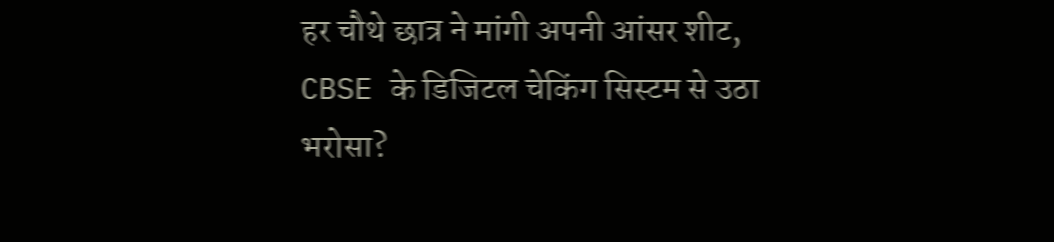हर चौथे छात्र ने मांगी अपनी आंसर शीट, CBSE के डिजिटल चेकिंग सिस्टम से उठा भरोसा?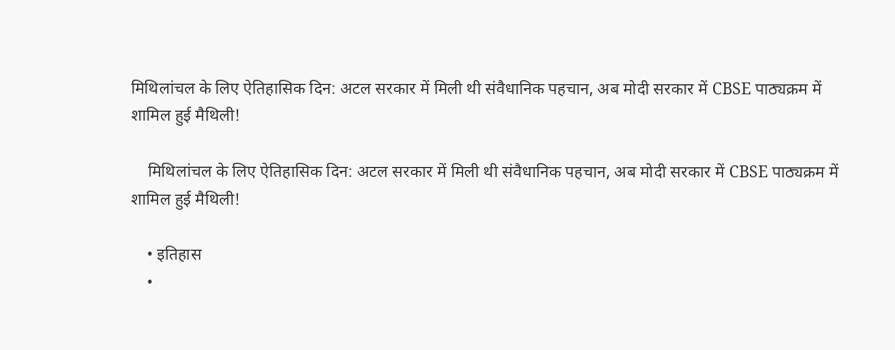मिथिलांचल के लिए ऐतिहासिक दिन: अटल सरकार में मिली थी संवैधानिक पहचान, अब मोदी सरकार में CBSE पाठ्यक्रम में शामिल हुई मैथिली!

    मिथिलांचल के लिए ऐतिहासिक दिन: अटल सरकार में मिली थी संवैधानिक पहचान, अब मोदी सरकार में CBSE पाठ्यक्रम में शामिल हुई मैथिली!

    • इतिहास
    •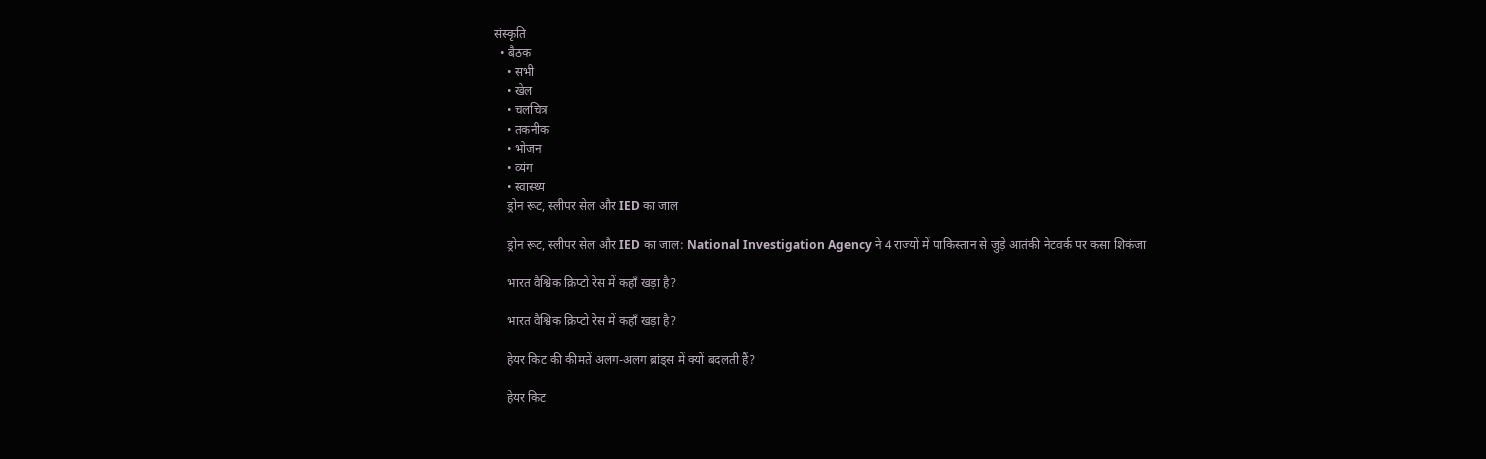संस्कृति
  • बैठक
    • सभी
    • खेल
    • चलचित्र
    • तकनीक
    • भोजन
    • व्यंग
    • स्वास्थ्य
    ड्रोन रूट, स्लीपर सेल और IED का जाल

    ड्रोन रूट, स्लीपर सेल और IED का जाल: National Investigation Agency ने 4 राज्यों में पाकिस्तान से जुड़े आतंकी नेटवर्क पर कसा शिकंजा

    भारत वैश्विक क्रिप्टो रेस में कहाँ खड़ा है?

    भारत वैश्विक क्रिप्टो रेस में कहाँ खड़ा है?

    हेयर किट की कीमतें अलग-अलग ब्रांड्स में क्यों बदलती हैं?

    हेयर किट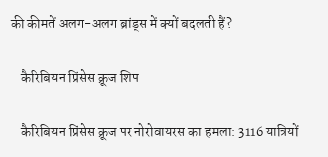की कीमतें अलग-अलग ब्रांड्स में क्यों बदलती हैं?

    कैरिबियन प्रिंसेस क्रूज शिप

    कैरिबियन प्रिंसेस क्रूज पर नोरोवायरस का हमला: 3116 यात्रियों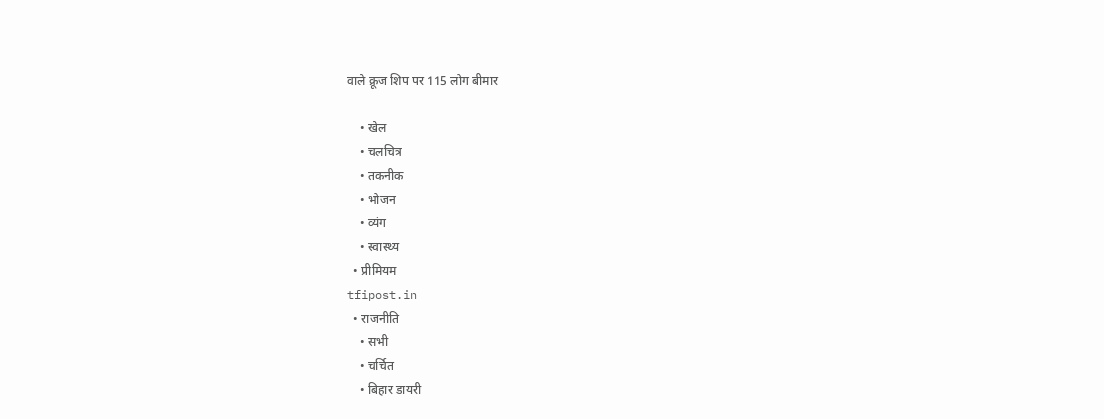वाले क्रूज शिप पर 115 लोग बीमार

    • खेल
    • चलचित्र
    • तकनीक
    • भोजन
    • व्यंग
    • स्वास्थ्य
  • प्रीमियम
tfipost.in
  • राजनीति
    • सभी
    • चर्चित
    • बिहार डायरी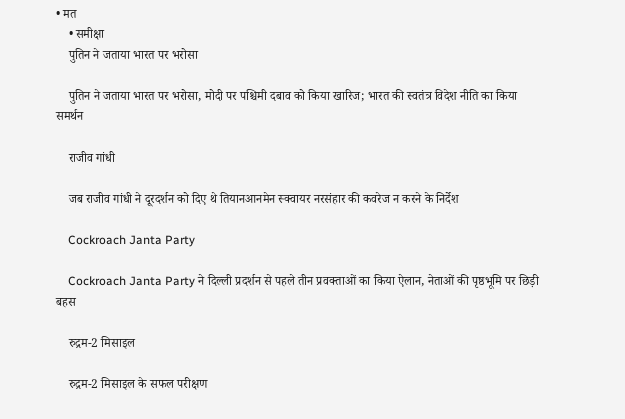• मत
    • समीक्षा
    पुतिन ने जताया भारत पर भरोसा

    पुतिन ने जताया भारत पर भरोसा, मोदी पर पश्चिमी दबाव को किया खारिज; भारत की स्वतंत्र विदेश नीति का किया समर्थन

    राजीव गांधी

    जब राजीव गांधी ने दूरदर्शन को दिए थे तियानआनमेन स्क्वायर नरसंहार की कवरेज न करने के निर्देश

    Cockroach Janta Party

    Cockroach Janta Party ने दिल्ली प्रदर्शन से पहले तीन प्रवक्ताओं का किया ऐलान, नेताओं की पृष्ठभूमि पर छिड़ी बहस

    रुद्रम-2 मिसाइल

    रुद्रम-2 मिसाइल के सफल परीक्षण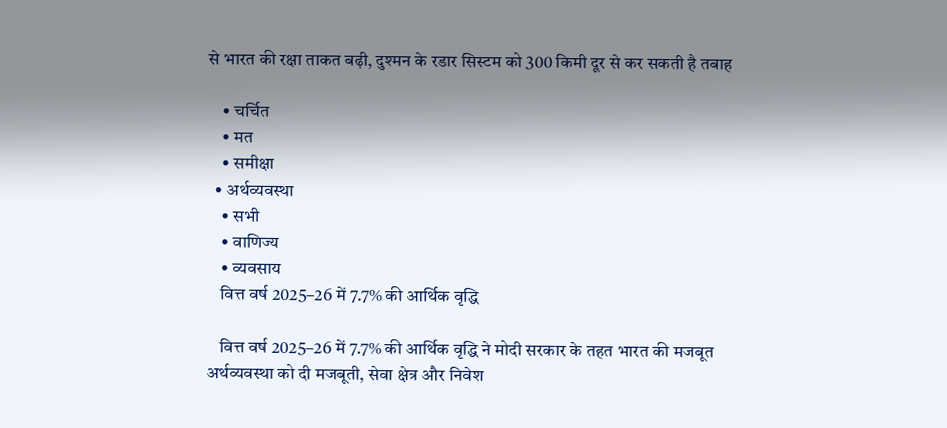से भारत की रक्षा ताकत बढ़ी, दुश्मन के रडार सिस्टम को 300 किमी दूर से कर सकती है तबाह

    • चर्चित
    • मत
    • समीक्षा
  • अर्थव्यवस्था
    • सभी
    • वाणिज्य
    • व्यवसाय
    वित्त वर्ष 2025–26 में 7.7% की आर्थिक वृद्धि

    वित्त वर्ष 2025–26 में 7.7% की आर्थिक वृद्धि ने मोदी सरकार के तहत भारत की मजबूत अर्थव्यवस्था को दी मजबूती, सेवा क्षेत्र और निवेश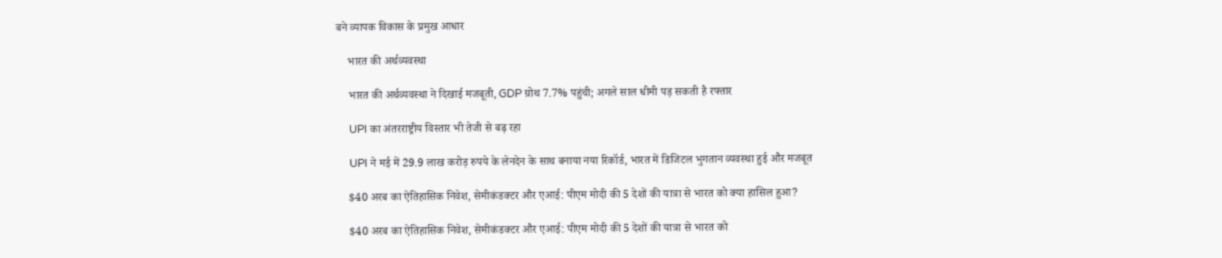बने व्यापक विकास के प्रमुख आधार

    भारत की अर्थव्यवस्था

    भारत की अर्थव्यवस्था ने दिखाई मजबूती, GDP ग्रोथ 7.7% पहुंची; अगले साल धीमी पड़ सकती है रफ्तार

    UPI का अंतरराष्ट्रीय विस्तार भी तेजी से बढ़ रहा

    UPI ने मई में 29.9 लाख करोड़ रुपये के लेनदेन के साथ बनाया नया रिकॉर्ड, भारत में डिजिटल भुगतान व्यवस्था हुई और मजबूत

    $40 अरब का ऐतिहासिक निवेश, सेमीकंडक्टर और एआई: पीएम मोदी की 5 देशों की यात्रा से भारत को क्या हासिल हुआ?

    $40 अरब का ऐतिहासिक निवेश, सेमीकंडक्टर और एआई: पीएम मोदी की 5 देशों की यात्रा से भारत को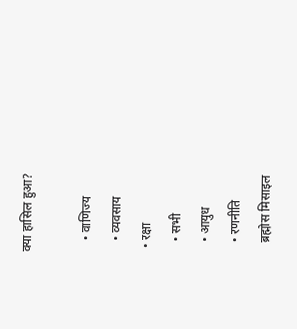क्या हासिल हुआ?

    • वाणिज्य
    • व्यवसाय
  • रक्षा
    • सभी
    • आयुध
    • रणनीति
    ब्रह्मोस मिसाइल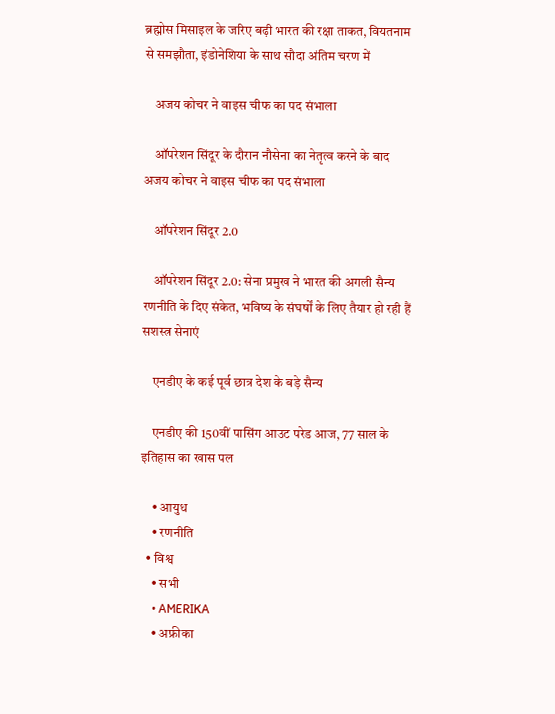ब्रह्मोस मिसाइल के जरिए बढ़ी भारत की रक्षा ताकत, वियतनाम से समझौता, इंडोनेशिया के साथ सौदा अंतिम चरण में

    अजय कोचर ने वाइस चीफ का पद संभाला

    ऑपरेशन सिंदूर के दौरान नौसेना का नेतृत्व करने के बाद अजय कोचर ने वाइस चीफ का पद संभाला

    ऑपरेशन सिंदूर 2.0

    ऑपरेशन सिंदूर 2.0: सेना प्रमुख ने भारत की अगली सैन्य रणनीति के दिए संकेत, भविष्य के संघर्षों के लिए तैयार हो रही हैं सशस्त्र सेनाएं

    एनडीए के कई पूर्व छात्र देश के बड़े सैन्य

    एनडीए की 150वीं पासिंग आउट परेड आज, 77 साल के इतिहास का खास पल

    • आयुध
    • रणनीति
  • विश्व
    • सभी
    • AMERIKA
    • अफ्रीका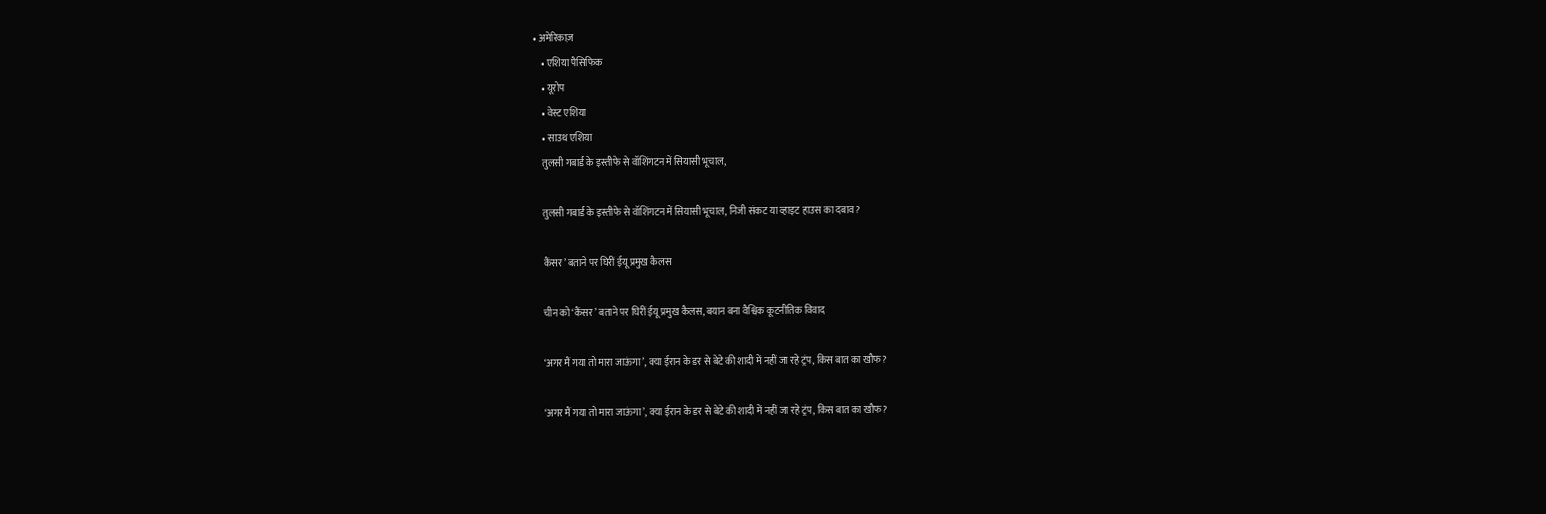• अमेरिकाज़
    • एशिया पैसिफिक
    • यूरोप
    • वेस्ट एशिया
    • साउथ एशिया
    तुलसी गबार्ड के इस्तीफे से वॉशिंगटन में सियासी भूचाल,

    तुलसी गबार्ड के इस्तीफे से वॉशिंगटन में सियासी भूचाल, निजी संकट या व्हाइट हाउस का दबाव?

    कैंसर’ बताने पर घिरीं ईयू प्रमुख कैलस

    चीन को ‘कैंसर’ बताने पर घिरीं ईयू प्रमुख कैलस, बयान बना वैश्विक कूटनीतिक विवाद

    ‘अगर मैं गया तो मारा जाऊंगा’, क्या ईरान के डर से बेटे की शादी में नहीं जा रहे ट्रंप, किस बात का खौफ?

    ‘अगर मैं गया तो मारा जाऊंगा’, क्या ईरान के डर से बेटे की शादी में नहीं जा रहे ट्रंप, किस बात का खौफ?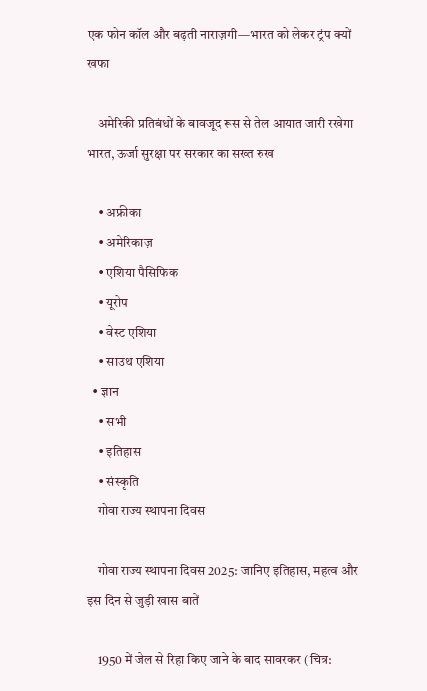एक फोन कॉल और बढ़ती नाराज़गी—भारत को लेकर ट्रंप क्यों खफा

    अमेरिकी प्रतिबंधों के बावजूद रूस से तेल आयात जारी रखेगा भारत, ऊर्जा सुरक्षा पर सरकार का सख्त रुख

    • अफ्रीका
    • अमेरिकाज़
    • एशिया पैसिफिक
    • यूरोप
    • वेस्ट एशिया
    • साउथ एशिया
  • ज्ञान
    • सभी
    • इतिहास
    • संस्कृति
    गोवा राज्य स्थापना दिवस

    गोवा राज्य स्थापना दिवस 2025: जानिए इतिहास, महत्व और इस दिन से जुड़ी खास बातें

    1950 में जेल से रिहा किए जाने के बाद सावरकर (चित्र: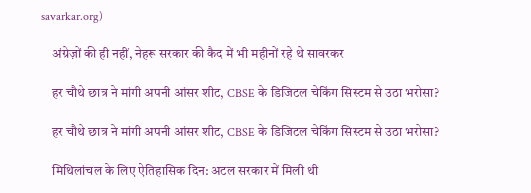savarkar.org)

    अंग्रेज़ों की ही नहीं, नेहरू सरकार की कैद में भी महीनों रहे थे सावरकर

    हर चौथे छात्र ने मांगी अपनी आंसर शीट, CBSE के डिजिटल चेकिंग सिस्टम से उठा भरोसा?

    हर चौथे छात्र ने मांगी अपनी आंसर शीट, CBSE के डिजिटल चेकिंग सिस्टम से उठा भरोसा?

    मिथिलांचल के लिए ऐतिहासिक दिन: अटल सरकार में मिली थी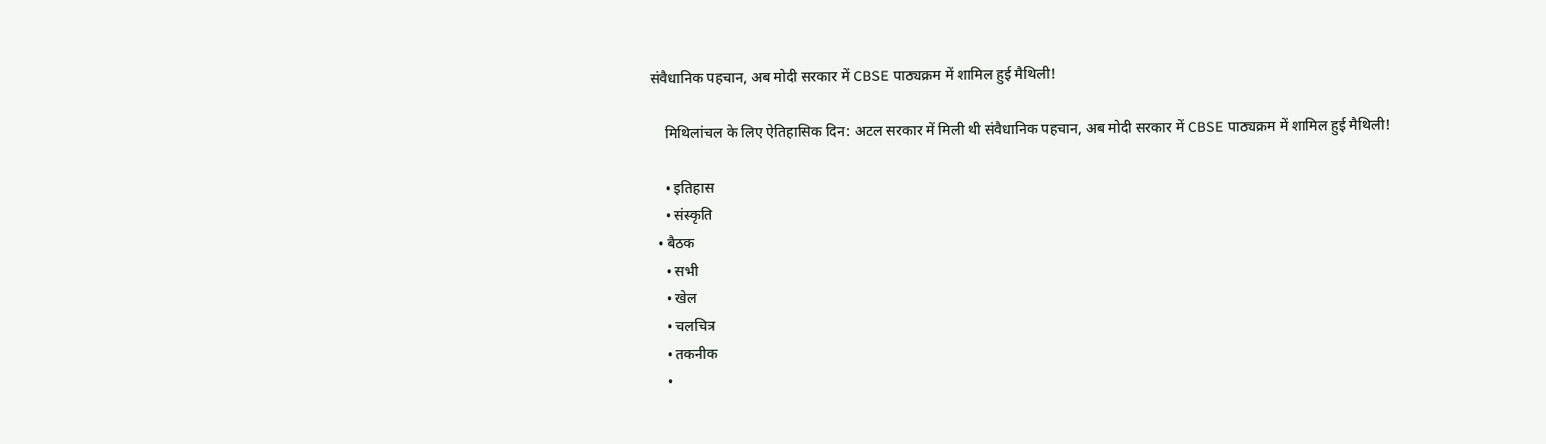संवैधानिक पहचान, अब मोदी सरकार में CBSE पाठ्यक्रम में शामिल हुई मैथिली!

    मिथिलांचल के लिए ऐतिहासिक दिन: अटल सरकार में मिली थी संवैधानिक पहचान, अब मोदी सरकार में CBSE पाठ्यक्रम में शामिल हुई मैथिली!

    • इतिहास
    • संस्कृति
  • बैठक
    • सभी
    • खेल
    • चलचित्र
    • तकनीक
    •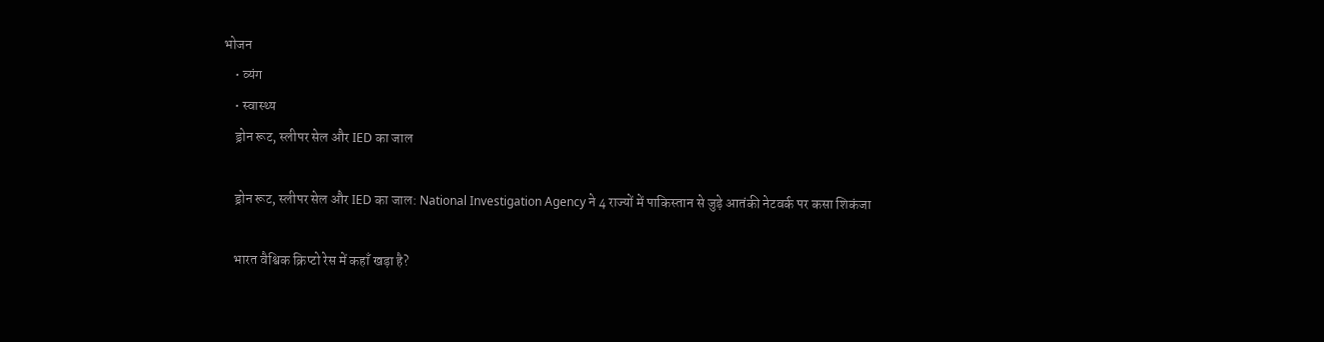भोजन
    • व्यंग
    • स्वास्थ्य
    ड्रोन रूट, स्लीपर सेल और IED का जाल

    ड्रोन रूट, स्लीपर सेल और IED का जाल: National Investigation Agency ने 4 राज्यों में पाकिस्तान से जुड़े आतंकी नेटवर्क पर कसा शिकंजा

    भारत वैश्विक क्रिप्टो रेस में कहाँ खड़ा है?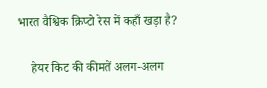भारत वैश्विक क्रिप्टो रेस में कहाँ खड़ा है?

    हेयर किट की कीमतें अलग-अलग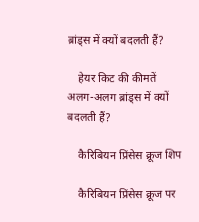ब्रांड्स में क्यों बदलती हैं?

    हेयर किट की कीमतें अलग-अलग ब्रांड्स में क्यों बदलती हैं?

    कैरिबियन प्रिंसेस क्रूज शिप

    कैरिबियन प्रिंसेस क्रूज पर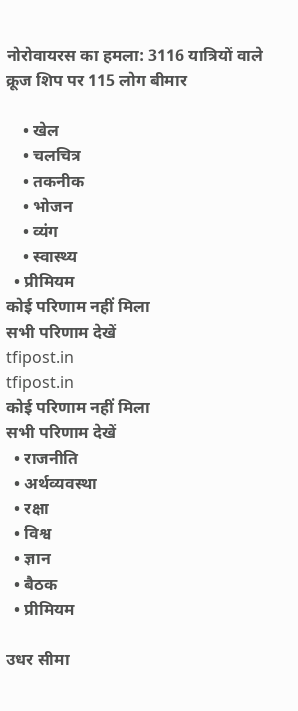नोरोवायरस का हमला: 3116 यात्रियों वाले क्रूज शिप पर 115 लोग बीमार

    • खेल
    • चलचित्र
    • तकनीक
    • भोजन
    • व्यंग
    • स्वास्थ्य
  • प्रीमियम
कोई परिणाम नहीं मिला
सभी परिणाम देखें
tfipost.in
tfipost.in
कोई परिणाम नहीं मिला
सभी परिणाम देखें
  • राजनीति
  • अर्थव्यवस्था
  • रक्षा
  • विश्व
  • ज्ञान
  • बैठक
  • प्रीमियम

उधर सीमा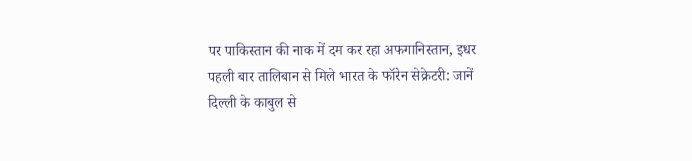पर पाकिस्तान की नाक में दम कर रहा अफगानिस्तान, इधर पहली बार तालिबान से मिले भारत के फॉरेन सेक्रेटरी: जानें दिल्ली के काबुल से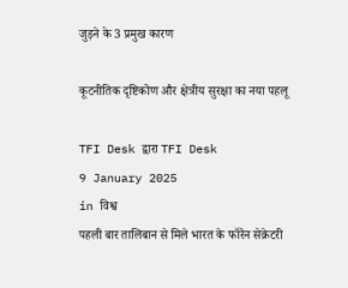जुड़ने के 3 प्रमुख कारण

कूटनीतिक दृष्टिकोण और क्षेत्रीय सुरक्षा का नया पहलू

TFI Desk द्वारा TFI Desk
9 January 2025
in विश्व
पहली बार तालिबान से मिले भारत के फॉरेन सेक्रेटरी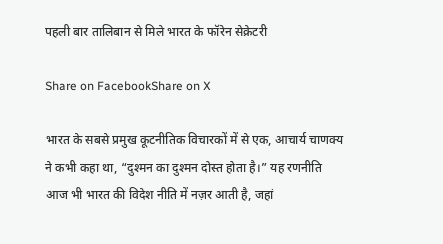पहली बार तालिबान से मिले भारत के फॉरेन सेक्रेटरी

Share on FacebookShare on X

भारत के सबसे प्रमुख कूटनीतिक विचारकों में से एक, आचार्य चाणक्य ने कभी कहा था, “दुश्मन का दुश्मन दोस्त होता है।” यह रणनीति आज भी भारत की विदेश नीति में नज़र आती है, जहां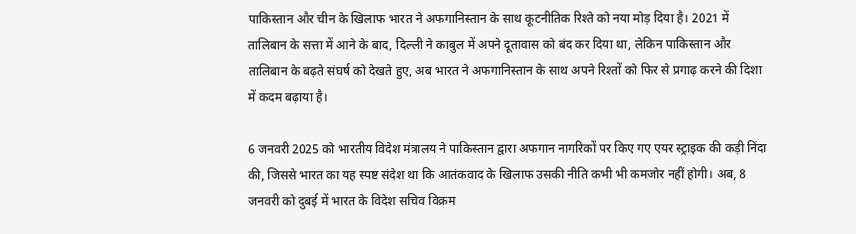पाकिस्तान और चीन के खिलाफ भारत ने अफगानिस्तान के साथ कूटनीतिक रिश्ते को नया मोड़ दिया है। 2021 में तालिबान के सत्ता में आने के बाद, दिल्ली ने काबुल में अपने दूतावास को बंद कर दिया था, लेकिन पाकिस्तान और तालिबान के बढ़ते संघर्ष को देखते हुए, अब भारत ने अफगानिस्तान के साथ अपने रिश्तों को फिर से प्रगाढ़ करने की दिशा में कदम बढ़ाया है।

6 जनवरी 2025 को भारतीय विदेश मंत्रालय ने पाकिस्तान द्वारा अफगान नागरिकों पर किए गए एयर स्ट्राइक की कड़ी निंदा की, जिससे भारत का यह स्पष्ट संदेश था कि आतंकवाद के खिलाफ उसकी नीति कभी भी कमजोर नहीं होगी। अब, 8 जनवरी को दुबई में भारत के विदेश सचिव विक्रम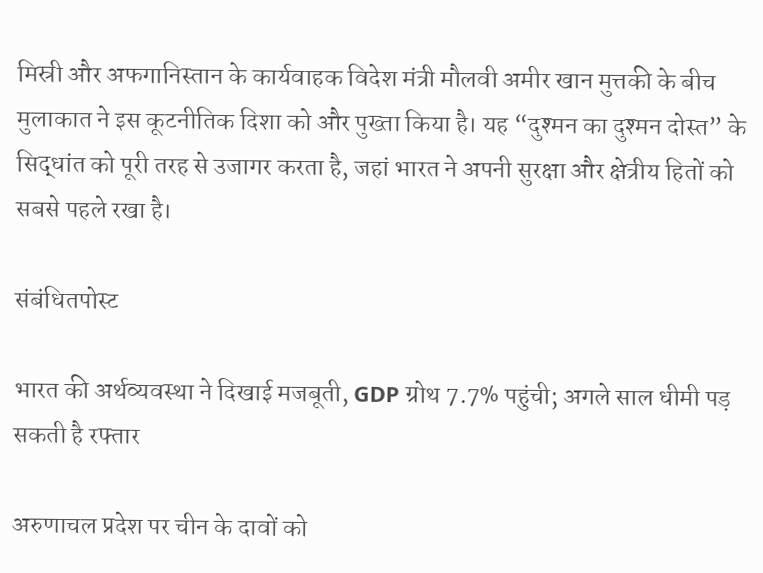मिस्री और अफगानिस्तान के कार्यवाहक विदेश मंत्री मौलवी अमीर खान मुत्तकी के बीच मुलाकात ने इस कूटनीतिक दिशा को और पुख्ता किया है। यह “दुश्मन का दुश्मन दोस्त” के सिद्धांत को पूरी तरह से उजागर करता है, जहां भारत ने अपनी सुरक्षा और क्षेत्रीय हितों को सबसे पहले रखा है।

संबंधितपोस्ट

भारत की अर्थव्यवस्था ने दिखाई मजबूती, GDP ग्रोथ 7.7% पहुंची; अगले साल धीमी पड़ सकती है रफ्तार

अरुणाचल प्रदेश पर चीन के दावों को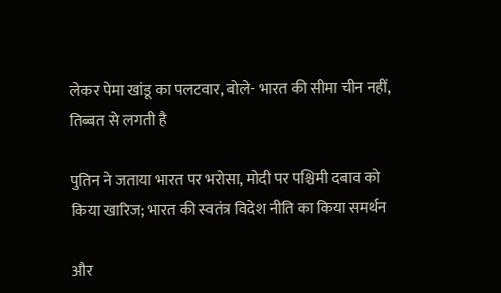लेकर पेमा खांडू का पलटवार, बोले- भारत की सीमा चीन नहीं, तिब्बत से लगती है

पुतिन ने जताया भारत पर भरोसा, मोदी पर पश्चिमी दबाव को किया खारिज; भारत की स्वतंत्र विदेश नीति का किया समर्थन

और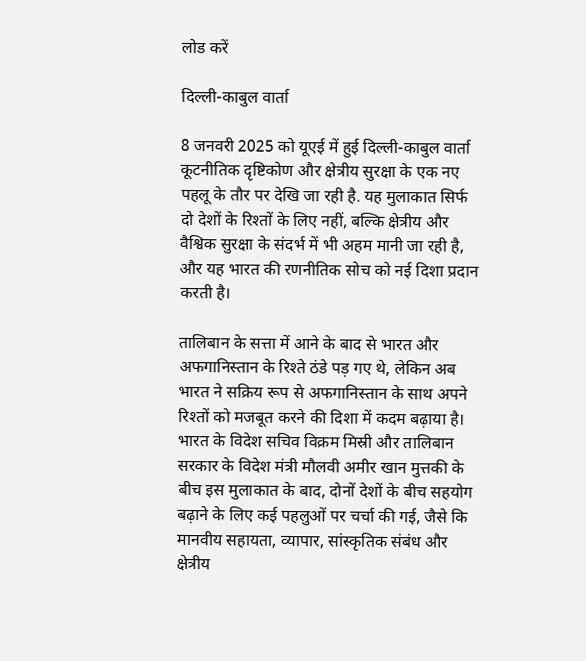लोड करें

दिल्ली-काबुल वार्ता

8 जनवरी 2025 को यूएई में हुई दिल्ली-काबुल वार्ता कूटनीतिक दृष्टिकोण और क्षेत्रीय सुरक्षा के एक नए पहलू के तौर पर देखि जा रही है. यह मुलाकात सिर्फ दो देशों के रिश्तों के लिए नहीं, बल्कि क्षेत्रीय और वैश्विक सुरक्षा के संदर्भ में भी अहम मानी जा रही है, और यह भारत की रणनीतिक सोच को नई दिशा प्रदान करती है।

तालिबान के सत्ता में आने के बाद से भारत और अफगानिस्तान के रिश्ते ठंडे पड़ गए थे, लेकिन अब भारत ने सक्रिय रूप से अफगानिस्तान के साथ अपने रिश्तों को मजबूत करने की दिशा में कदम बढ़ाया है। भारत के विदेश सचिव विक्रम मिस्री और तालिबान सरकार के विदेश मंत्री मौलवी अमीर खान मुत्तकी के बीच इस मुलाकात के बाद, दोनों देशों के बीच सहयोग बढ़ाने के लिए कई पहलुओं पर चर्चा की गई, जैसे कि मानवीय सहायता, व्यापार, सांस्कृतिक संबंध और क्षेत्रीय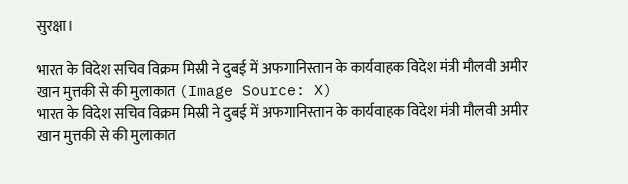सुरक्षा।

भारत के विदेश सचिव विक्रम मिस्री ने दुबई में अफगानिस्तान के कार्यवाहक विदेश मंत्री मौलवी अमीर खान मुत्तकी से की मुलाकात (Image Source: X)
भारत के विदेश सचिव विक्रम मिस्री ने दुबई में अफगानिस्तान के कार्यवाहक विदेश मंत्री मौलवी अमीर खान मुत्तकी से की मुलाकात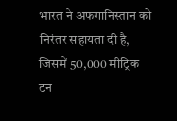भारत ने अफगानिस्तान को निरंतर सहायता दी है, जिसमें 50,000 मीट्रिक टन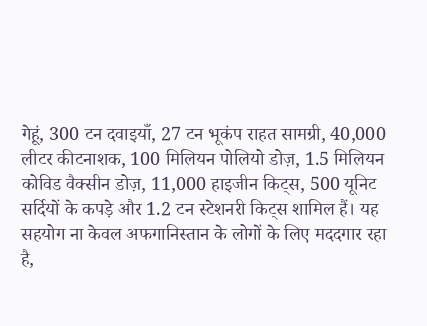गेहूं, 300 टन दवाइयाँ, 27 टन भूकंप राहत सामग्री, 40,000 लीटर कीटनाशक, 100 मिलियन पोलियो डोज़, 1.5 मिलियन कोविड वैक्सीन डोज़, 11,000 हाइजीन किट्स, 500 यूनिट सर्दियों के कपड़े और 1.2 टन स्टेशनरी किट्स शामिल हैं। यह सहयोग ना केवल अफगानिस्तान के लोगों के लिए मददगार रहा है,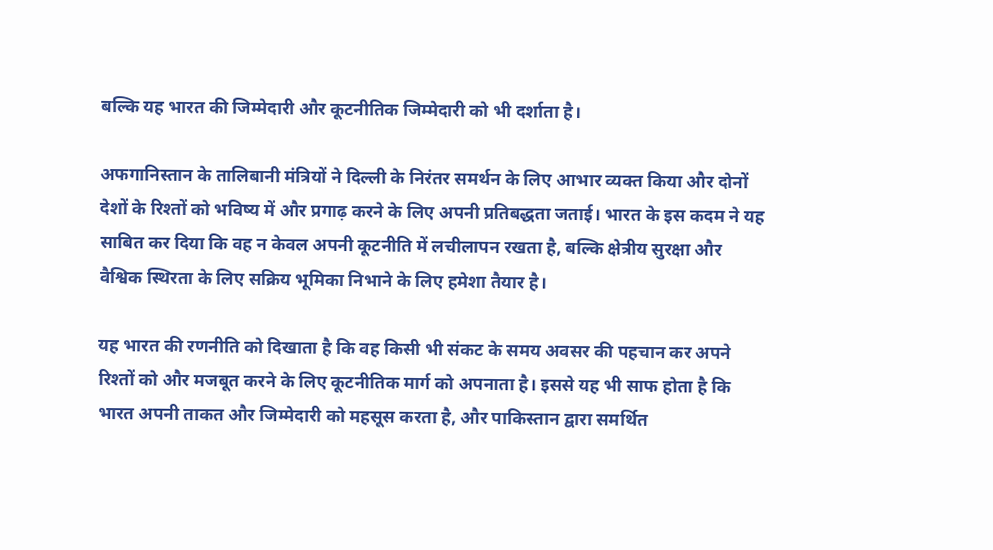बल्कि यह भारत की जिम्मेदारी और कूटनीतिक जिम्मेदारी को भी दर्शाता है।

अफगानिस्तान के तालिबानी मंत्रियों ने दिल्ली के निरंतर समर्थन के लिए आभार व्यक्त किया और दोनों देशों के रिश्तों को भविष्य में और प्रगाढ़ करने के लिए अपनी प्रतिबद्धता जताई। भारत के इस कदम ने यह साबित कर दिया कि वह न केवल अपनी कूटनीति में लचीलापन रखता है, बल्कि क्षेत्रीय सुरक्षा और वैश्विक स्थिरता के लिए सक्रिय भूमिका निभाने के लिए हमेशा तैयार है।

यह भारत की रणनीति को दिखाता है कि वह किसी भी संकट के समय अवसर की पहचान कर अपने रिश्तों को और मजबूत करने के लिए कूटनीतिक मार्ग को अपनाता है। इससे यह भी साफ होता है कि भारत अपनी ताकत और जिम्मेदारी को महसूस करता है, और पाकिस्तान द्वारा समर्थित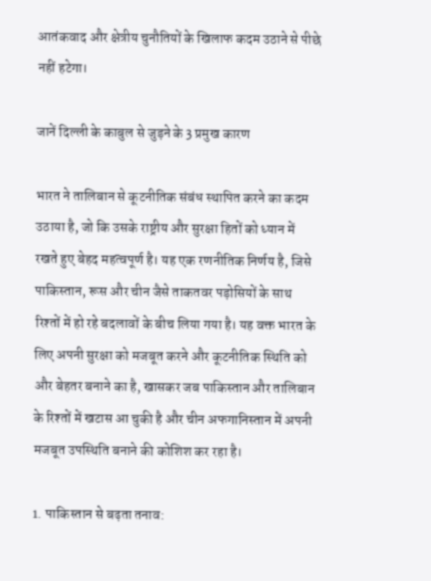आतंकवाद और क्षेत्रीय चुनौतियों के खिलाफ कदम उठाने से पीछे नहीं हटेगा।

जानें दिल्ली के काबुल से जुड़ने के 3 प्रमुख कारण

भारत ने तालिबान से कूटनीतिक संबंध स्थापित करने का कदम उठाया है, जो कि उसके राष्ट्रीय और सुरक्षा हितों को ध्यान में रखते हुए बेहद महत्वपूर्ण है। यह एक रणनीतिक निर्णय है, जिसे पाकिस्तान, रूस और चीन जैसे ताकतवर पड़ोसियों के साथ रिश्तों में हो रहे बदलावों के बीच लिया गया है। यह वक्त भारत के लिए अपनी सुरक्षा को मजबूत करने और कूटनीतिक स्थिति को और बेहतर बनाने का है, खासकर जब पाकिस्तान और तालिबान के रिश्तों में खटास आ चुकी है और चीन अफगानिस्तान में अपनी मजबूत उपस्थिति बनाने की कोशिश कर रहा है।

1. पाकिस्तान से बढ़ता तनाव: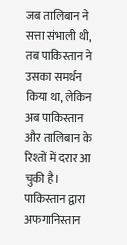जब तालिबान ने सत्ता संभाली थी, तब पाकिस्तान ने उसका समर्थन किया था, लेकिन अब पाकिस्तान और तालिबान के रिश्तों में दरार आ चुकी है। पाकिस्तान द्वारा अफगानिस्तान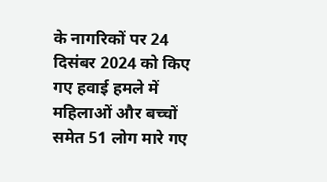के नागरिकों पर 24 दिसंबर 2024 को किए गए हवाई हमले में महिलाओं और बच्चों समेत 51 लोग मारे गए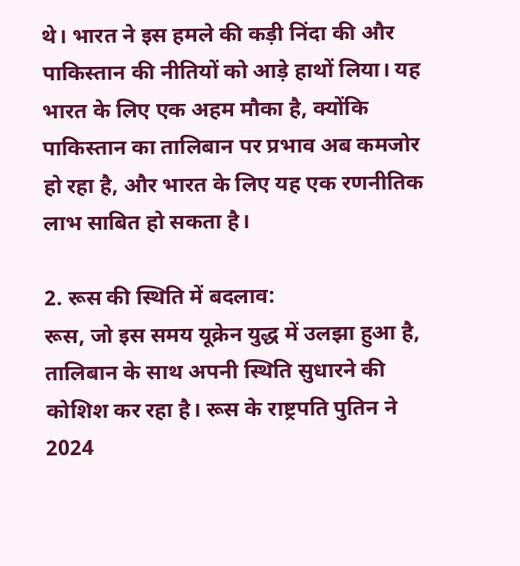थे। भारत ने इस हमले की कड़ी निंदा की और पाकिस्तान की नीतियों को आड़े हाथों लिया। यह भारत के लिए एक अहम मौका है, क्योंकि पाकिस्तान का तालिबान पर प्रभाव अब कमजोर हो रहा है, और भारत के लिए यह एक रणनीतिक लाभ साबित हो सकता है।

2. रूस की स्थिति में बदलाव:
रूस, जो इस समय यूक्रेन युद्ध में उलझा हुआ है, तालिबान के साथ अपनी स्थिति सुधारने की कोशिश कर रहा है। रूस के राष्ट्रपति पुतिन ने 2024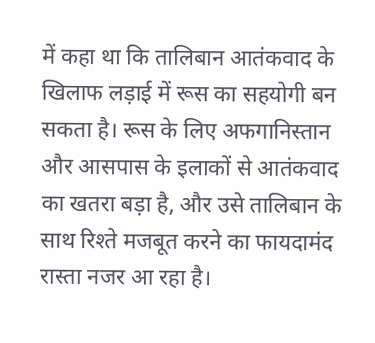में कहा था कि तालिबान आतंकवाद के खिलाफ लड़ाई में रूस का सहयोगी बन सकता है। रूस के लिए अफगानिस्तान और आसपास के इलाकों से आतंकवाद का खतरा बड़ा है, और उसे तालिबान के साथ रिश्ते मजबूत करने का फायदामंद रास्ता नजर आ रहा है।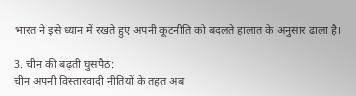भारत ने इसे ध्यान में रखते हुए अपनी कूटनीति को बदलते हालात के अनुसार ढाला है।

3. चीन की बढ़ती घुसपैठ:
चीन अपनी विस्तारवादी नीतियों के तहत अब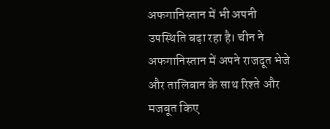अफगानिस्तान में भी अपनी उपस्थिति बढ़ा रहा है। चीन ने अफगानिस्तान में अपने राजदूत भेजे और तालिबान के साथ रिश्ते और मजबूत किए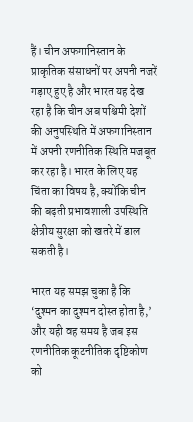हैं। चीन अफगानिस्तान के प्राकृतिक संसाधनों पर अपनी नजरें गड़ाए हुए है और भारत यह देख रहा है कि चीन अब पश्चिमी देशों की अनुपस्थिति में अफगानिस्तान में अपनी रणनीतिक स्थिति मजबूत कर रहा है। भारत के लिए यह चिंता का विषय है, क्योंकि चीन की बढ़ती प्रभावशाली उपस्थिति क्षेत्रीय सुरक्षा को खतरे में डाल सकती है।

भारत यह समझ चुका है कि ‘दुश्मन का दुश्मन दोस्त होता है,’ और यही वह समय है जब इस रणनीतिक कूटनीतिक दृष्टिकोण को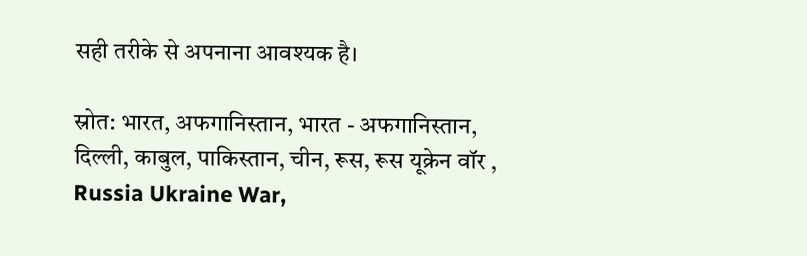सही तरीके से अपनाना आवश्यक है।

स्रोत: भारत, अफगानिस्तान, भारत - अफगानिस्तान, दिल्ली, काबुल, पाकिस्तान, चीन, रूस, रूस यूक्रेन वॉर , Russia Ukraine War,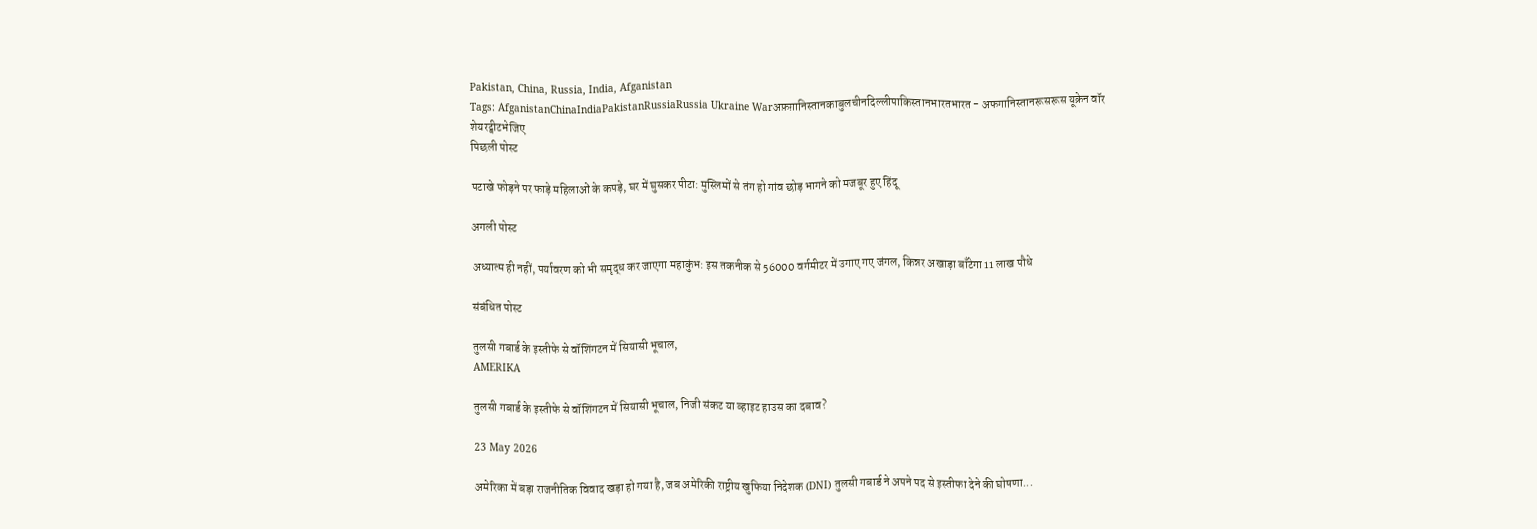Pakistan, China, Russia, India, Afganistan
Tags: AfganistanChinaIndiaPakistanRussiaRussia Ukraine Warअफ़ग़ानिस्तानकाबुलचीनदिल्लीपाकिस्तानभारतभारत - अफगानिस्तानरूसरूस यूक्रेन वॉर
शेयरट्वीटभेजिए
पिछली पोस्ट

पटाखे फोड़ने पर फाड़े महिलाओं के कपड़े, घर में घुसकर पीटा: मुस्लिमों से तंग हो गांव छोड़ भागने को मजबूर हुए हिंदू

अगली पोस्ट

अध्यात्म ही नहीं, पर्यावरण को भी समृद्ध कर जाएगा महाकुंभ: इस तकनीक से 56000 वर्गमीटर में उगाए गए जंगल, किन्नर अखाड़ा बाँटेगा 11 लाख पौधे

संबंधित पोस्ट

तुलसी गबार्ड के इस्तीफे से वॉशिंगटन में सियासी भूचाल,
AMERIKA

तुलसी गबार्ड के इस्तीफे से वॉशिंगटन में सियासी भूचाल, निजी संकट या व्हाइट हाउस का दबाव?

23 May 2026

अमेरिका में बड़ा राजनीतिक विवाद खड़ा हो गया है, जब अमेरिकी राष्ट्रीय खुफिया निदेशक (DNI) तुलसी गबार्ड ने अपने पद से इस्तीफा देने की घोषणा...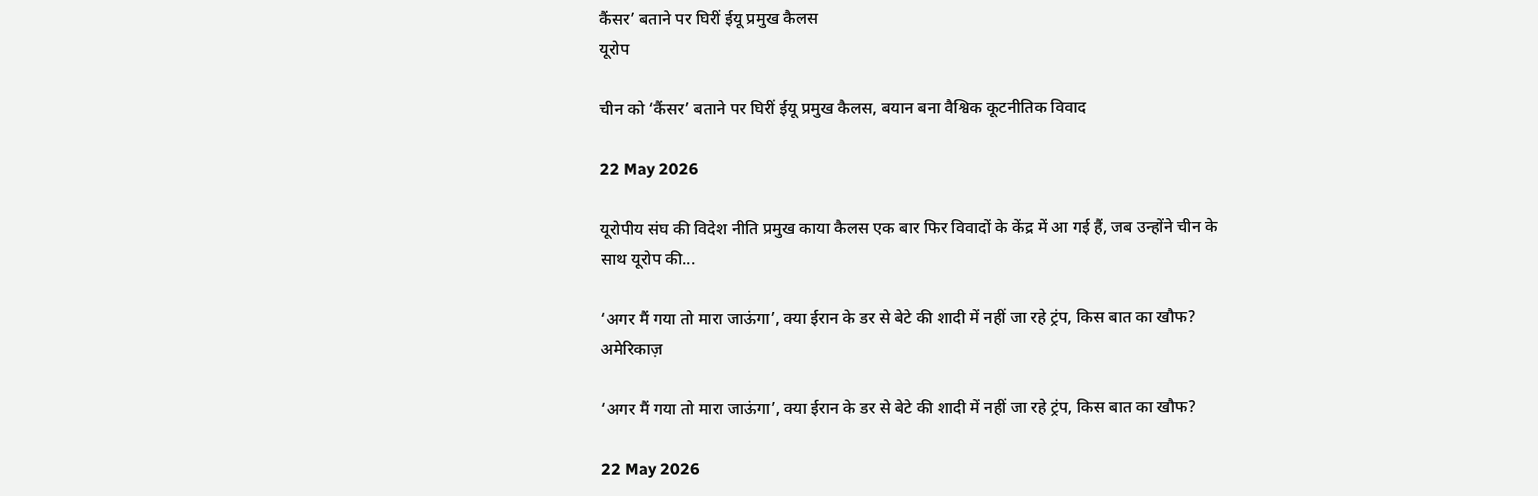कैंसर’ बताने पर घिरीं ईयू प्रमुख कैलस
यूरोप

चीन को ‘कैंसर’ बताने पर घिरीं ईयू प्रमुख कैलस, बयान बना वैश्विक कूटनीतिक विवाद

22 May 2026

यूरोपीय संघ की विदेश नीति प्रमुख काया कैलस एक बार फिर विवादों के केंद्र में आ गई हैं, जब उन्होंने चीन के साथ यूरोप की...

‘अगर मैं गया तो मारा जाऊंगा’, क्या ईरान के डर से बेटे की शादी में नहीं जा रहे ट्रंप, किस बात का खौफ?
अमेरिकाज़

‘अगर मैं गया तो मारा जाऊंगा’, क्या ईरान के डर से बेटे की शादी में नहीं जा रहे ट्रंप, किस बात का खौफ?

22 May 2026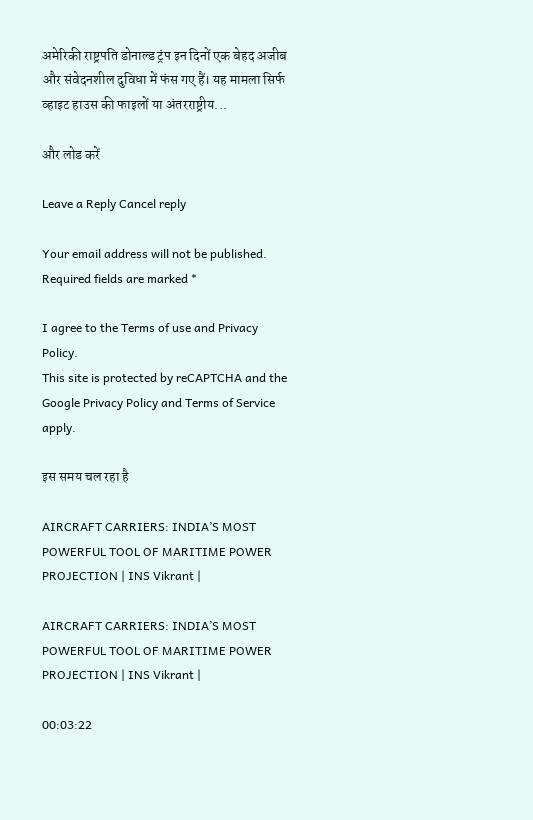अमेरिकी राष्ट्रपति डोनाल्ड ट्रंप इन दिनों एक बेहद अजीब और संवेदनशील दुविधा में फंस गए हैं। यह मामला सिर्फ व्हाइट हाउस की फाइलों या अंतरराष्ट्रीय...

और लोड करें

Leave a Reply Cancel reply

Your email address will not be published. Required fields are marked *

I agree to the Terms of use and Privacy Policy.
This site is protected by reCAPTCHA and the Google Privacy Policy and Terms of Service apply.

इस समय चल रहा है

AIRCRAFT CARRIERS: INDIA’S MOST POWERFUL TOOL OF MARITIME POWER PROJECTION | INS Vikrant |

AIRCRAFT CARRIERS: INDIA’S MOST POWERFUL TOOL OF MARITIME POWER PROJECTION | INS Vikrant |

00:03:22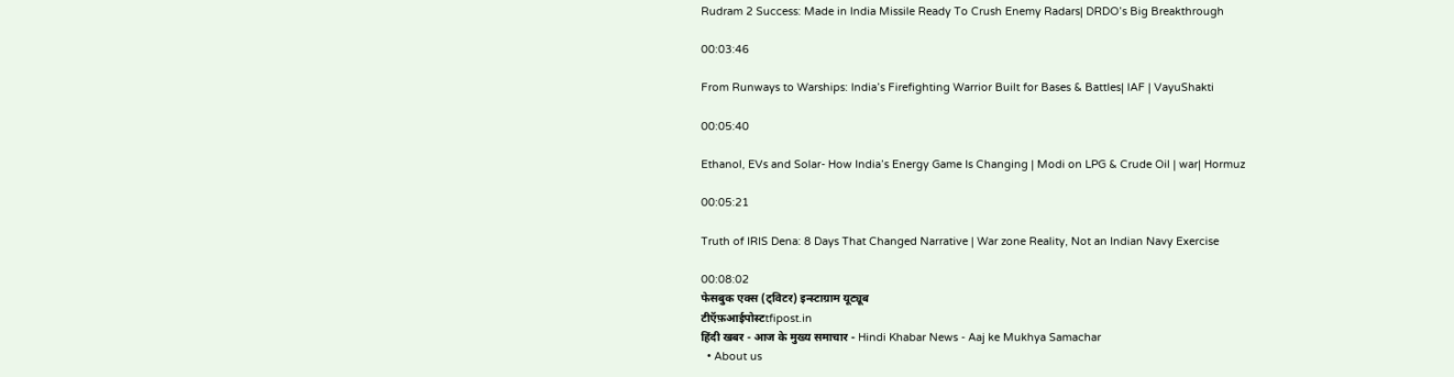Rudram 2 Success: Made in India Missile Ready To Crush Enemy Radars| DRDO’s Big Breakthrough

00:03:46

From Runways to Warships: India’s Firefighting Warrior Built for Bases & Battles| IAF | VayuShakti

00:05:40

Ethanol, EVs and Solar- How India’s Energy Game Is Changing | Modi on LPG & Crude Oil | war| Hormuz

00:05:21

Truth of IRIS Dena: 8 Days That Changed Narrative | War zone Reality, Not an Indian Navy Exercise

00:08:02
फेसबुक एक्स (ट्विटर) इन्स्टाग्राम यूट्यूब
टीऍफ़आईपोस्टtfipost.in
हिंदी खबर - आज के मुख्य समाचार - Hindi Khabar News - Aaj ke Mukhya Samachar
  • About us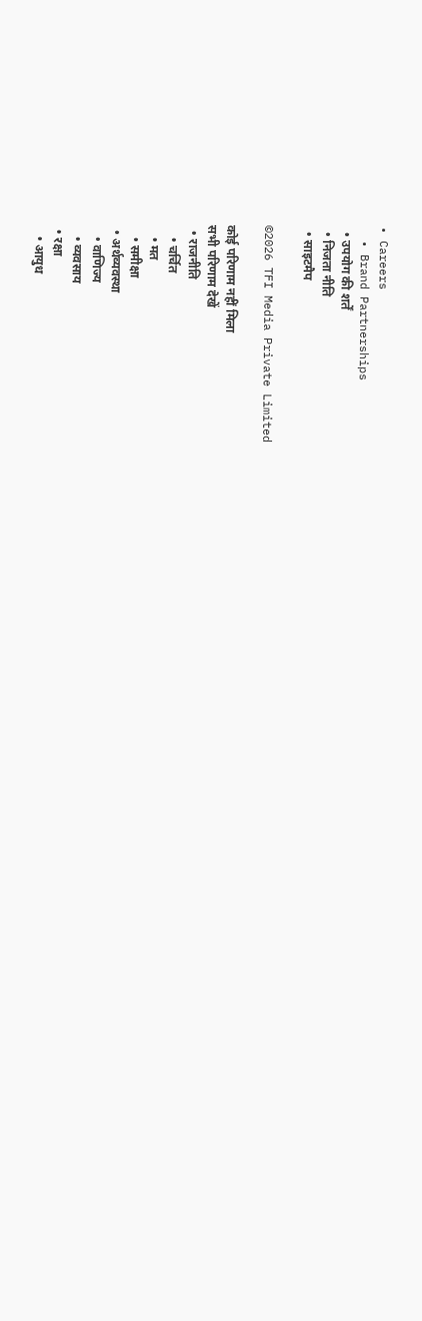• Careers
  • Brand Partnerships
  • उपयोग की शर्तें
  • निजता नीति
  • साइटमैप

©2026 TFI Media Private Limited

कोई परिणाम नहीं मिला
सभी परिणाम देखें
  • राजनीति
    • चर्चित
    • मत
    • समीक्षा
  • अर्थव्यवस्था
    • वाणिज्य
    • व्यवसाय
  • रक्षा
    • आयुध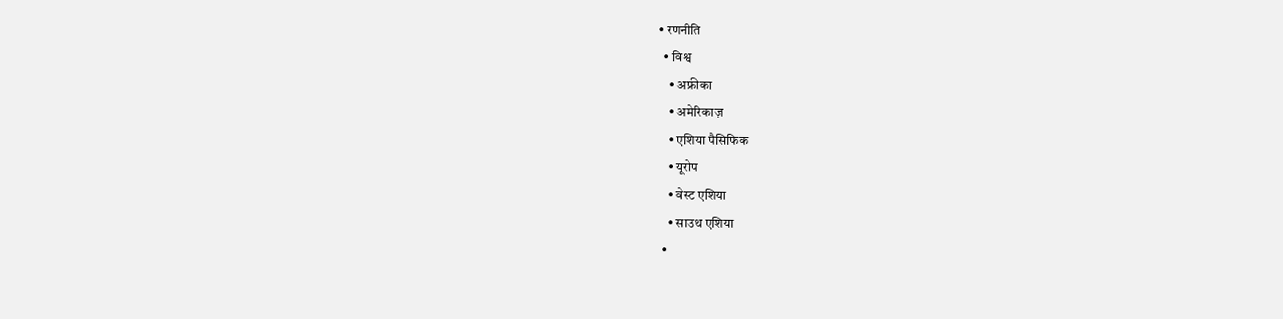• रणनीति
  • विश्व
    • अफ्रीका
    • अमेरिकाज़
    • एशिया पैसिफिक
    • यूरोप
    • वेस्ट एशिया
    • साउथ एशिया
  •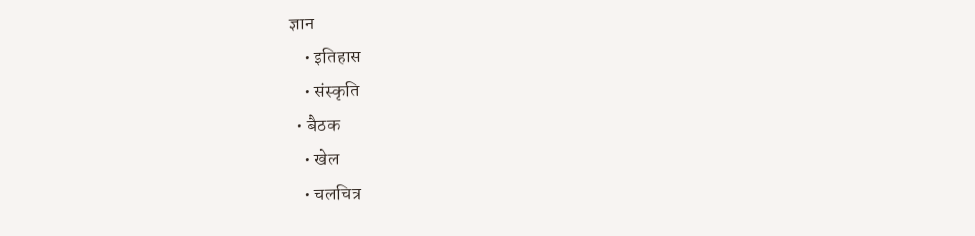ज्ञान
    • इतिहास
    • संस्कृति
  • बैठक
    • खेल
    • चलचित्र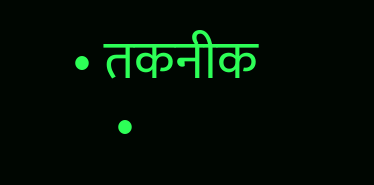• तकनीक
    •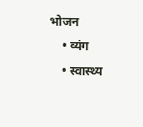भोजन
    • व्यंग
    • स्वास्थ्य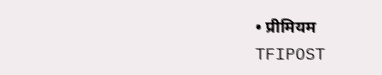• प्रीमियम
TFIPOST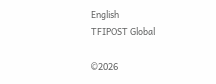English
TFIPOST Global

©2026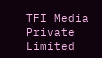TFI Media Private Limited